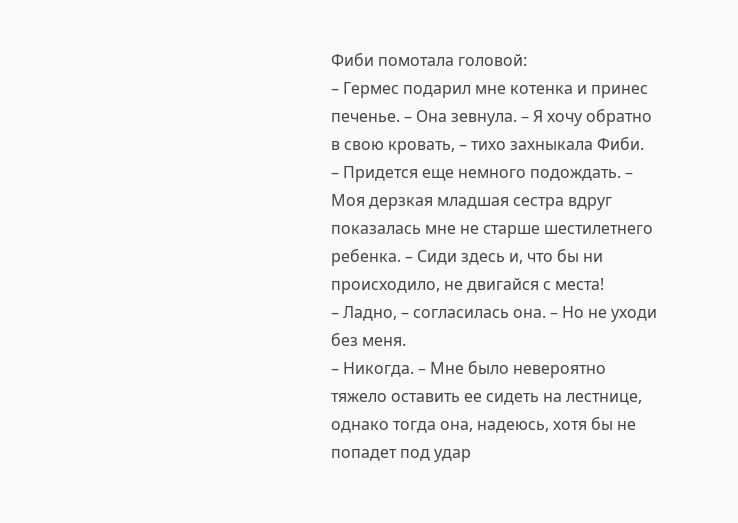Фиби помотала головой:
– Гермес подарил мне котенка и принес печенье. – Она зевнула. – Я хочу обратно в свою кровать, – тихо захныкала Фиби.
– Придется еще немного подождать. – Моя дерзкая младшая сестра вдруг показалась мне не старше шестилетнего ребенка. – Сиди здесь и, что бы ни происходило, не двигайся с места!
– Ладно, – согласилась она. – Но не уходи без меня.
– Никогда. – Мне было невероятно тяжело оставить ее сидеть на лестнице, однако тогда она, надеюсь, хотя бы не попадет под удар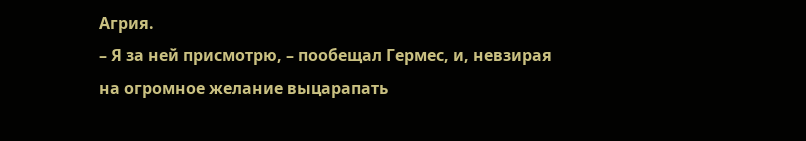Агрия.
– Я за ней присмотрю, – пообещал Гермес, и, невзирая на огромное желание выцарапать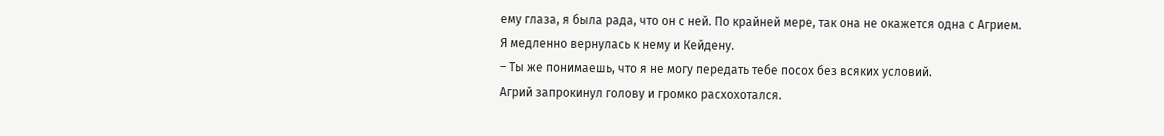ему глаза, я была рада, что он с ней. По крайней мере, так она не окажется одна с Агрием.
Я медленно вернулась к нему и Кейдену.
– Ты же понимаешь, что я не могу передать тебе посох без всяких условий.
Агрий запрокинул голову и громко расхохотался.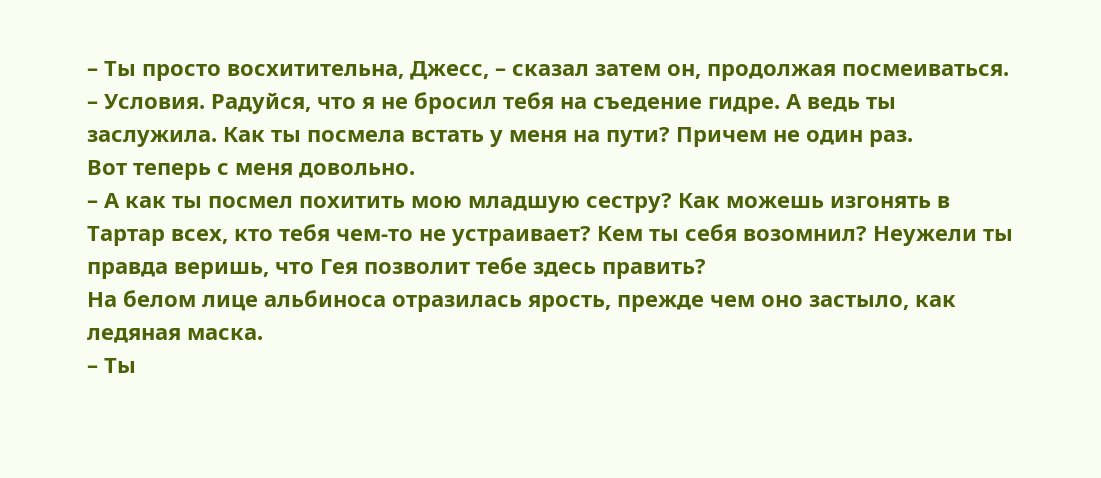– Ты просто восхитительна, Джесс, – сказал затем он, продолжая посмеиваться. – Условия. Радуйся, что я не бросил тебя на съедение гидре. А ведь ты заслужила. Как ты посмела встать у меня на пути? Причем не один раз.
Вот теперь с меня довольно.
– А как ты посмел похитить мою младшую сестру? Как можешь изгонять в Тартар всех, кто тебя чем-то не устраивает? Кем ты себя возомнил? Неужели ты правда веришь, что Гея позволит тебе здесь править?
На белом лице альбиноса отразилась ярость, прежде чем оно застыло, как ледяная маска.
– Ты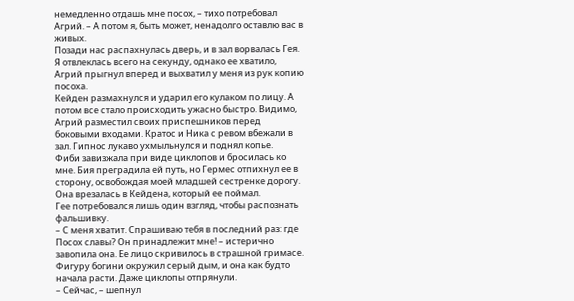немедленно отдашь мне посох, – тихо потребовал Агрий. – А потом я, быть может, ненадолго оставлю вас в живых.
Позади нас распахнулась дверь, и в зал ворвалась Гея. Я отвлеклась всего на секунду, однако ее хватило, Агрий прыгнул вперед и выхватил у меня из рук копию посоха.
Кейден размахнулся и ударил его кулаком по лицу. А потом все стало происходить ужасно быстро. Видимо, Агрий разместил своих приспешников перед боковыми входами. Кратос и Ника с ревом вбежали в зал. Гипнос лукаво ухмыльнулся и поднял копье.
Фиби завизжала при виде циклопов и бросилась ко мне. Бия преградила ей путь, но Гермес отпихнул ее в сторону, освобождая моей младшей сестренке дорогу. Она врезалась в Кейдена, который ее поймал.
Гее потребовался лишь один взгляд, чтобы распознать фальшивку.
– С меня хватит. Спрашиваю тебя в последний раз: где Посох славы? Он принадлежит мне! – истерично завопила она. Ее лицо скривилось в страшной гримасе. Фигуру богини окружил серый дым, и она как будто начала расти. Даже циклопы отпрянули.
– Сейчас, – шепнул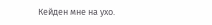Кейден мне на ухо.